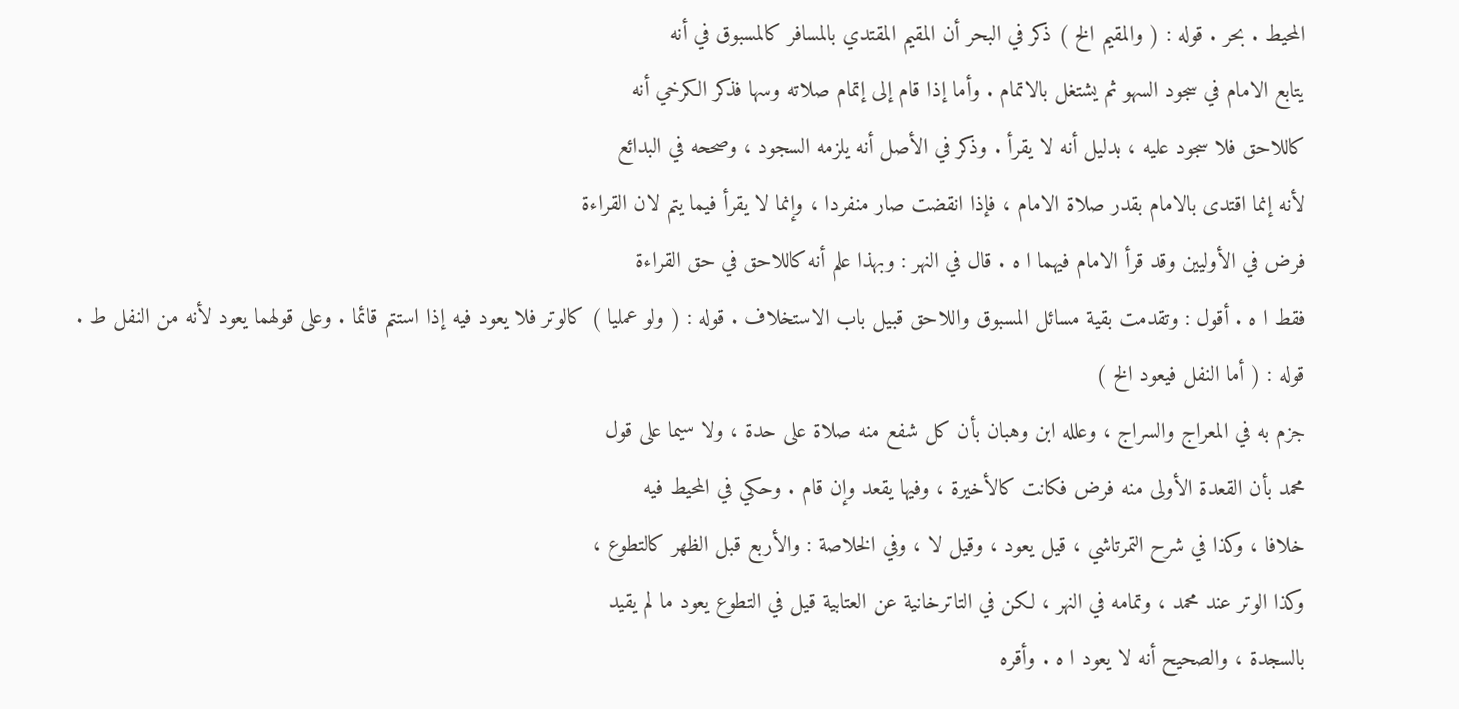المحيط . بحر . قوله : ( والمقيم الخ ) ذكر في البحر أن المقيم المقتدي بالمسافر كالمسبوق في أنه
يتابع الامام في سجود السهو ثم يشتغل بالاتمام . وأما إذا قام إلى إتمام صلاته وسها فذكر الكرخي أنه
كاللاحق فلا سجود عليه ، بدليل أنه لا يقرأ . وذكر في الأصل أنه يلزمه السجود ، وصححه في البدائع
لأنه إنما اقتدى بالامام بقدر صلاة الامام ، فإذا انقضت صار منفردا ، وإنما لا يقرأ فيما يتم لان القراءة
فرض في الأوليين وقد قرأ الامام فيهما ا ه . قال في النهر : وبهذا علم أنه كاللاحق في حق القراءة
فقط ا ه . أقول : وتقدمت بقية مسائل المسبوق واللاحق قبيل باب الاستخلاف . قوله : ( ولو عمليا ) كالوتر فلا يعود فيه إذا استتم قائما . وعلى قولهما يعود لأنه من النفل ط . قوله : ( أما النفل فيعود الخ )
جزم به في المعراج والسراج ، وعلله ابن وهبان بأن كل شفع منه صلاة على حدة ، ولا سيما على قول
محمد بأن القعدة الأولى منه فرض فكانت كالأخيرة ، وفيها يقعد وإن قام . وحكي في المحيط فيه
خلافا ، وكذا في شرح التمرتاشي ، قيل يعود ، وقيل لا ، وفي الخلاصة : والأربع قبل الظهر كالتطوع ،
وكذا الوتر عند محمد ، وتمامه في النهر ، لكن في التاترخانية عن العتابية قيل في التطوع يعود ما لم يقيد
بالسجدة ، والصحيح أنه لا يعود ا ه . وأقره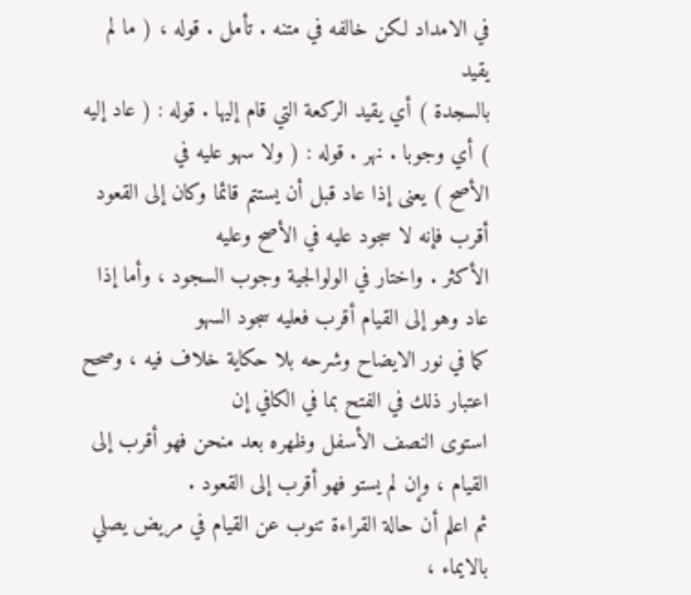في الامداد لكن خالفه في متنه . تأمل . قوله ، ( ما لم يقيد
بالسجدة ) أي يقيد الركعة التي قام إليها . قوله : ( عاد إليه ) أي وجوبا . نهر . قوله : ( ولا سهو عليه في
الأصح ) يعنى إذا عاد قبل أن يستتم قائما وكان إلى القعود أقرب فإنه لا سجود عليه في الأصح وعليه
الأكثر . واختار في الولوالجية وجوب السجود ، وأما إذا عاد وهو إلى القيام أقرب فعليه سجود السهو
كما في نور الايضاح وشرحه بلا حكاية خلاف فيه ، وصحح اعتبار ذلك في الفتح بما في الكافي إن
استوى النصف الأسفل وظهره بعد منحن فهو أقرب إلى القيام ، وإن لم يستو فهو أقرب إلى القعود .
ثم اعلم أن حالة القراءة تنوب عن القيام في مريض يصلي بالايماء ،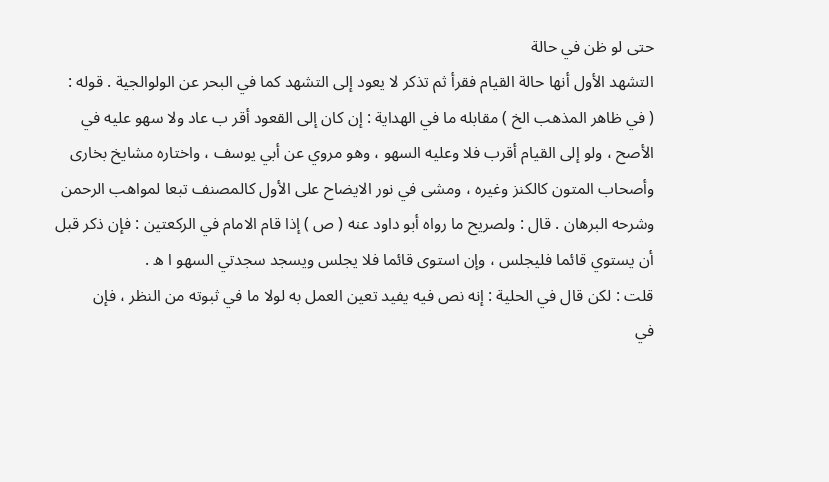حتى لو ظن في حالة
التشهد الأول أنها حالة القيام فقرأ ثم تذكر لا يعود إلى التشهد كما في البحر عن الولوالجية . قوله :
( في ظاهر المذهب الخ ) مقابله ما في الهداية : إن كان إلى القعود أقر ب عاد ولا سهو عليه في
الأصح ، ولو إلى القيام أقرب فلا وعليه السهو ، وهو مروي عن أبي يوسف ، واختاره مشايخ بخارى
وأصحاب المتون كالكنز وغيره ، ومشى في نور الايضاح على الأول كالمصنف تبعا لمواهب الرحمن
وشرحه البرهان . قال : ولصريح ما رواه أبو داود عنه ( ص ) إذا قام الامام في الركعتين : فإن ذكر قبل
أن يستوي قائما فليجلس ، وإن استوى قائما فلا يجلس ويسجد سجدتي السهو ا ه .
قلت : لكن قال في الحلية : إنه نص فيه يفيد تعين العمل به لولا ما في ثبوته من النظر ، فإن
في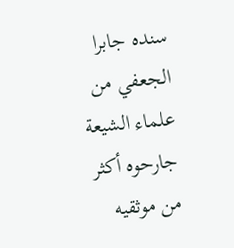سنده جابرا الجعفي من علماء الشيعة جارحوه أكثر من موثقيه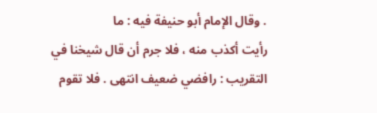. وقال الإمام أبو حنيفة فيه : ما
رأيت أكذب منه ، فلا جرم أن قال شيخنا في التقريب : رافضي ضعيف انتهى . فلا تقوم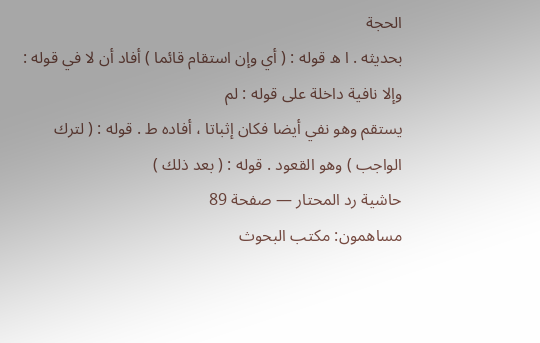الحجة
بحديثه . ا ه قوله : ( أي وإن استقام قائما ) أفاد أن لا في قوله : وإلا نافية داخلة على قوله : لم
يستقم وهو نفي أيضا فكان إثباتا ، أفاده ط . قوله : ( لترك الواجب ) وهو القعود . قوله : ( بعد ذلك )
حاشية رد المحتار — صفحة 89
مساهمون: مكتب البحوث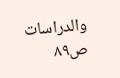والدراسات
ص٨٩